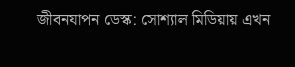জীবনযাপন ডেস্ক: সোশ্যাল মিডিয়ায় এখন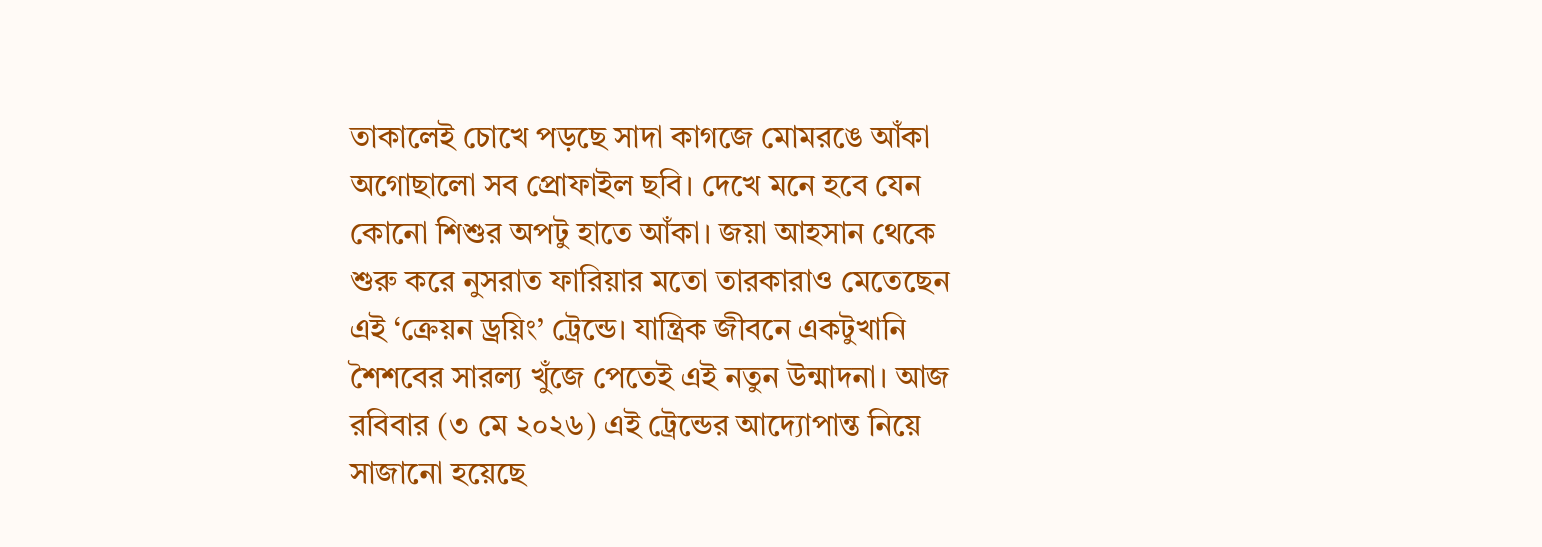তাকালেই চোখে পড়ছে সাদা কাগজে মোমরঙে আঁকা অগোছালো সব প্রোফাইল ছবি। দেখে মনে হবে যেন কোনো শিশুর অপটু হাতে আঁকা। জয়া আহসান থেকে শুরু করে নুসরাত ফারিয়ার মতো তারকারাও মেতেছেন এই ‘ক্রেয়ন ড্রয়িং’ ট্রেন্ডে। যান্ত্রিক জীবনে একটুখানি শৈশবের সারল্য খুঁজে পেতেই এই নতুন উন্মাদনা। আজ রবিবার (৩ মে ২০২৬) এই ট্রেন্ডের আদ্যোপান্ত নিয়ে সাজানো হয়েছে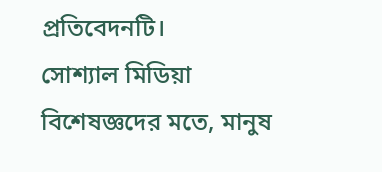প্রতিবেদনটি।
সোশ্যাল মিডিয়া বিশেষজ্ঞদের মতে, মানুষ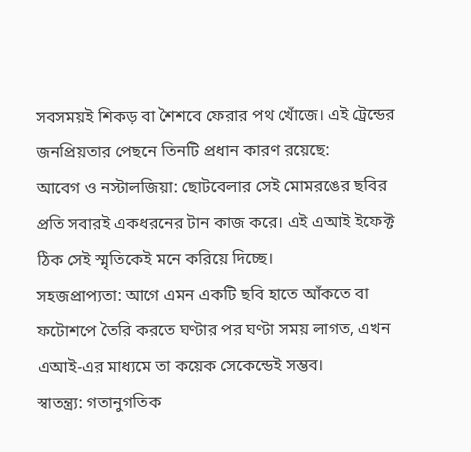সবসময়ই শিকড় বা শৈশবে ফেরার পথ খোঁজে। এই ট্রেন্ডের জনপ্রিয়তার পেছনে তিনটি প্রধান কারণ রয়েছে:
আবেগ ও নস্টালজিয়া: ছোটবেলার সেই মোমরঙের ছবির প্রতি সবারই একধরনের টান কাজ করে। এই এআই ইফেক্ট ঠিক সেই স্মৃতিকেই মনে করিয়ে দিচ্ছে।
সহজপ্রাপ্যতা: আগে এমন একটি ছবি হাতে আঁকতে বা ফটোশপে তৈরি করতে ঘণ্টার পর ঘণ্টা সময় লাগত, এখন এআই-এর মাধ্যমে তা কয়েক সেকেন্ডেই সম্ভব।
স্বাতন্ত্র্য: গতানুগতিক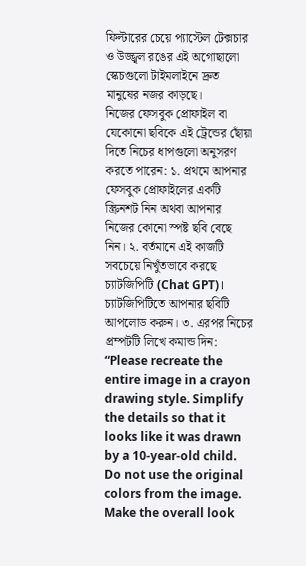ফিল্টারের চেয়ে প্যাস্টেল টেক্সচার ও উজ্জ্বল রঙের এই অগোছালো স্কেচগুলো টাইমলাইনে দ্রুত মানুষের নজর কাড়ছে।
নিজের ফেসবুক প্রোফাইল বা যেকোনো ছবিকে এই ট্রেন্ডের ছোঁয়া দিতে নিচের ধাপগুলো অনুসরণ করতে পারেন: ১. প্রথমে আপনার ফেসবুক প্রোফাইলের একটি স্ক্রিনশট নিন অথবা আপনার নিজের কোনো স্পষ্ট ছবি বেছে নিন। ২. বর্তমানে এই কাজটি সবচেয়ে নিখুঁতভাবে করছে চ্যাটজিপিটি (Chat GPT)। চ্যাটজিপিটিতে আপনার ছবিটি আপলোড করুন। ৩. এরপর নিচের প্রম্পটটি লিখে কমান্ড দিন:
“Please recreate the entire image in a crayon drawing style. Simplify the details so that it looks like it was drawn by a 10-year-old child. Do not use the original colors from the image. Make the overall look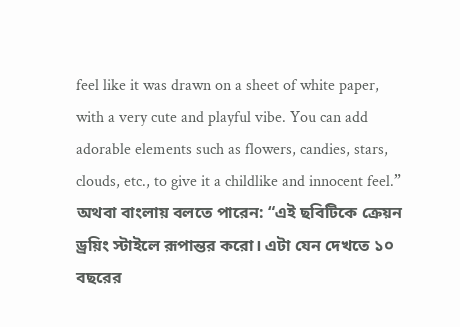feel like it was drawn on a sheet of white paper, with a very cute and playful vibe. You can add adorable elements such as flowers, candies, stars, clouds, etc., to give it a childlike and innocent feel.”
অথবা বাংলায় বলতে পারেন: “এই ছবিটিকে ক্রেয়ন ড্রয়িং স্টাইলে রূপান্তর করো। এটা যেন দেখতে ১০ বছরের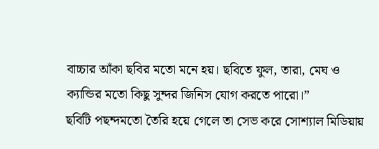বাচ্চার আঁকা ছবির মতো মনে হয়। ছবিতে ফুল, তারা, মেঘ ও ক্যান্ডির মতো কিছু সুন্দর জিনিস যোগ করতে পারো।”
ছবিটি পছন্দমতো তৈরি হয়ে গেলে তা সেভ করে সোশ্যাল মিডিয়ায়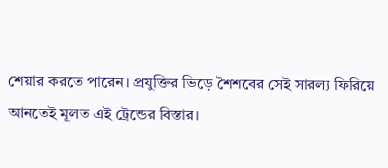শেয়ার করতে পারেন। প্রযুক্তির ভিড়ে শৈশবের সেই সারল্য ফিরিয়ে আনতেই মূলত এই ট্রেন্ডের বিস্তার।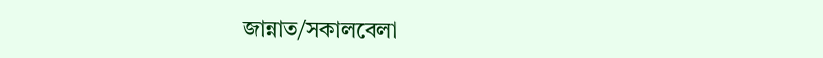জান্নাত/সকালবেলা